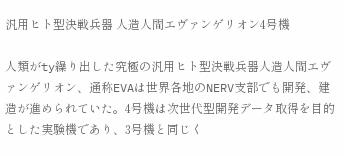汎用ヒト型決戦兵器 人造人間エヴァンゲリオン4号機

人類がty繰り出した究極の汎用ヒト型決戦兵器人造人間エヴァンゲリオン、通称EVAは世界各地のNERV支部でも開発、建造が進められていた。4号機は次世代型開発データ取得を目的とした実験機であり、3号機と同じく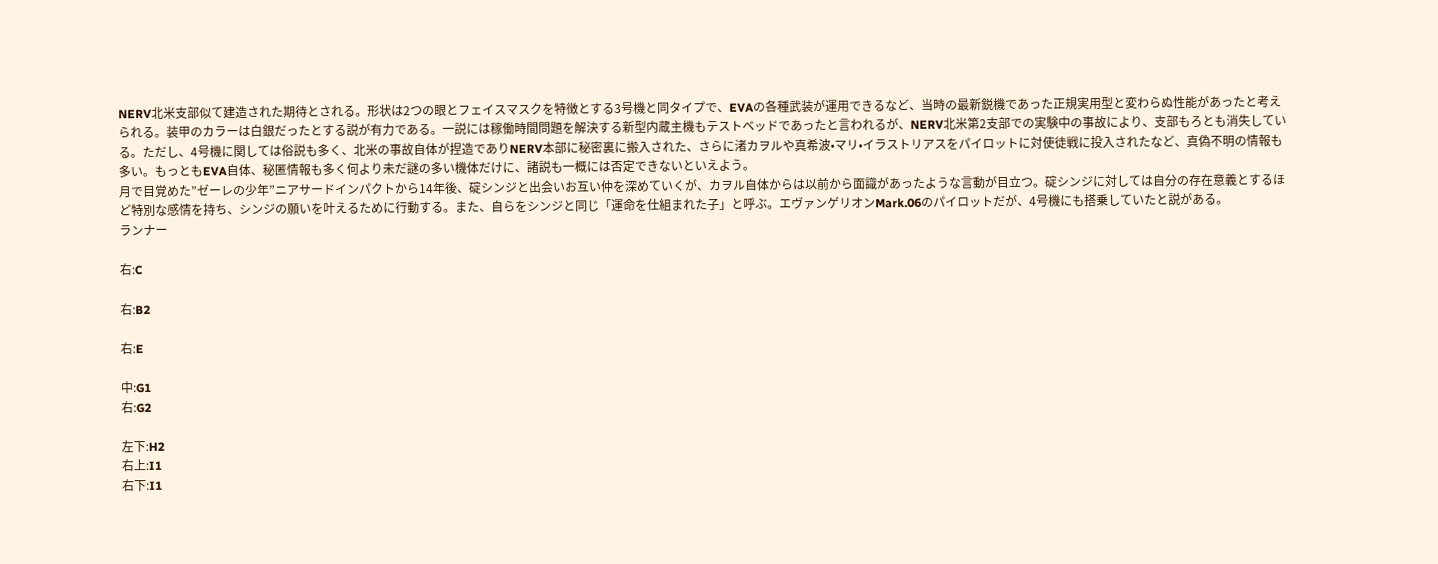NERV北米支部似て建造された期待とされる。形状は2つの眼とフェイスマスクを特徴とする3号機と同タイプで、EVAの各種武装が運用できるなど、当時の最新鋭機であった正規実用型と変わらぬ性能があったと考えられる。装甲のカラーは白銀だったとする説が有力である。一説には稼働時間問題を解決する新型内蔵主機もテストベッドであったと言われるが、NERV北米第2支部での実験中の事故により、支部もろとも消失している。ただし、4号機に関しては俗説も多く、北米の事故自体が捏造でありNERV本部に秘密裏に搬入された、さらに渚カヲルや真希波•マリ•イラストリアスをパイロットに対使徒戦に投入されたなど、真偽不明の情報も多い。もっともEVA自体、秘匿情報も多く何より未だ謎の多い機体だけに、諸説も一概には否定できないといえよう。
月で目覚めた”ゼーレの少年”ニアサードインパクトから14年後、碇シンジと出会いお互い仲を深めていくが、カヲル自体からは以前から面識があったような言動が目立つ。碇シンジに対しては自分の存在意義とするほど特別な感情を持ち、シンジの願いを叶えるために行動する。また、自らをシンジと同じ「運命を仕組まれた子」と呼ぶ。エヴァンゲリオンMark.06のパイロットだが、4号機にも搭乗していたと説がある。
ランナー

右:C

右:B2

右:E

中:G1
右:G2

左下:H2
右上:I1
右下:I1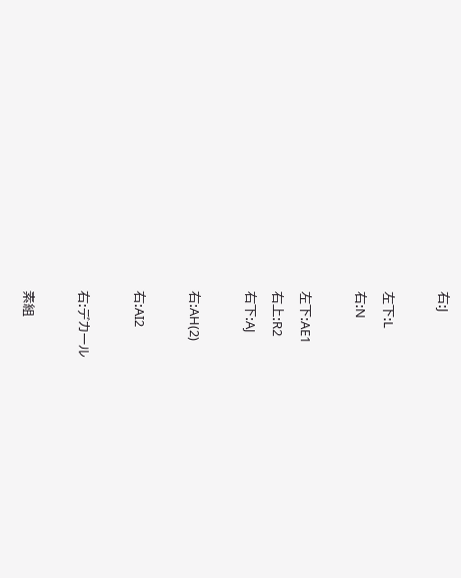右:J

左下:L
右:N

左下:AE1
右上:R2
右下:AJ

右:AH(2)

右:AI2

右:デカール

素組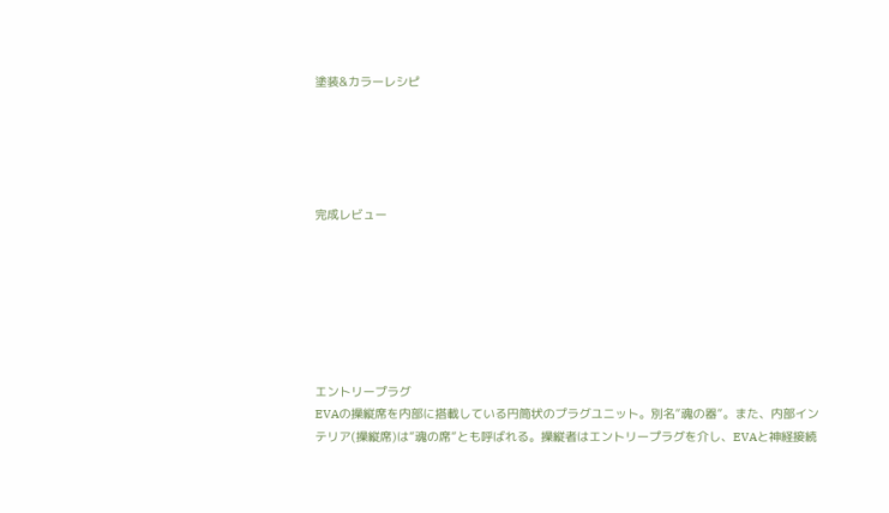塗装&カラーレシピ





完成レビュー







エントリープラグ
EVAの操縦席を内部に搭載している円筒状のプラグユニット。別名”魂の器”。また、内部インテリア(操縦席)は”魂の席”とも呼ばれる。操縦者はエントリープラグを介し、EVAと神経接続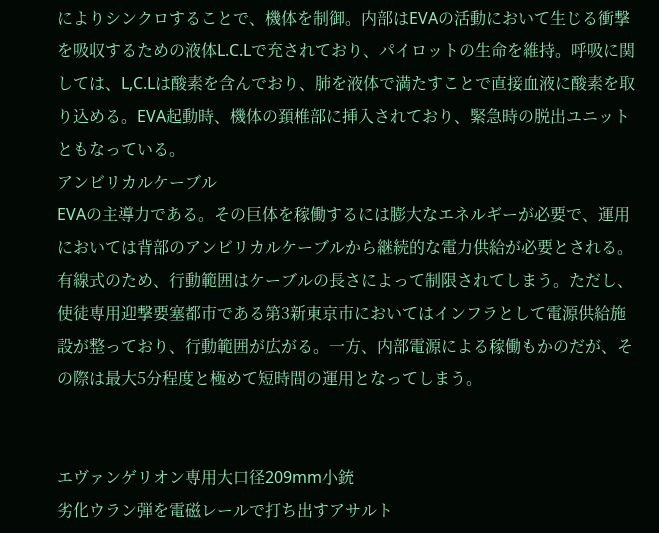によりシンクロすることで、機体を制御。内部はEVAの活動において生じる衝撃を吸収するための液体L.C.Lで充されており、パイロットの生命を維持。呼吸に関しては、L,C.Lは酸素を含んでおり、肺を液体で満たすことで直接血液に酸素を取り込める。EVA起動時、機体の頚椎部に挿入されており、緊急時の脱出ユニットともなっている。
アンビリカルケーブル
EVAの主導力である。その巨体を稼働するには膨大なエネルギーが必要で、運用においては背部のアンビリカルケーブルから継続的な電力供給が必要とされる。有線式のため、行動範囲はケーブルの長さによって制限されてしまう。ただし、使徒専用迎撃要塞都市である第3新東京市においてはインフラとして電源供給施設が整っており、行動範囲が広がる。一方、内部電源による稼働もかのだが、その際は最大5分程度と極めて短時間の運用となってしまう。


エヴァンゲリオン専用大口径209mm小銃
劣化ウラン弾を電磁レールで打ち出すアサルト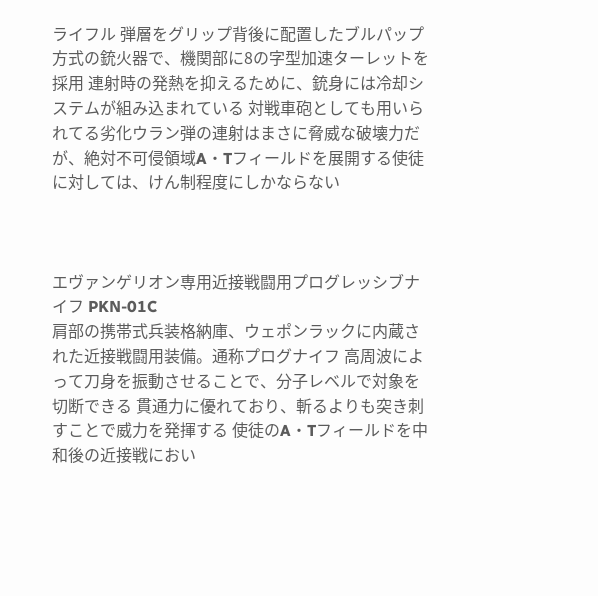ライフル 弾層をグリップ背後に配置したブルパップ方式の銃火器で、機関部に8の字型加速ターレットを採用 連射時の発熱を抑えるために、銃身には冷却システムが組み込まれている 対戦車砲としても用いられてる劣化ウラン弾の連射はまさに脅威な破壊力だが、絶対不可侵領域A・Tフィールドを展開する使徒に対しては、けん制程度にしかならない



エヴァンゲリオン専用近接戦闘用プログレッシブナイフ PKN-01C
肩部の携帯式兵装格納庫、ウェポンラックに内蔵された近接戦闘用装備。通称プログナイフ 高周波によって刀身を振動させることで、分子レベルで対象を切断できる 貫通力に優れており、斬るよりも突き刺すことで威力を発揮する 使徒のA・Tフィールドを中和後の近接戦におい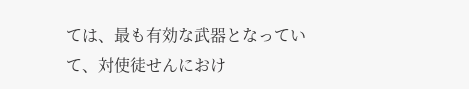ては、最も有効な武器となっていて、対使徒せんにおけ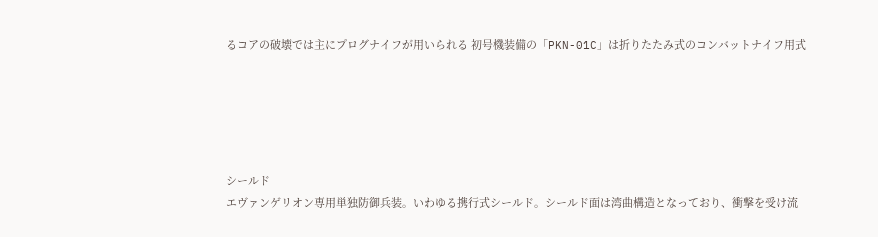るコアの破壊では主にプログナイフが用いられる 初号機装備の「PKN-01C」は折りたたみ式のコンバットナイフ用式





シールド
エヴァンゲリオン専用単独防御兵装。いわゆる携行式シールド。シールド面は湾曲構造となっており、衝撃を受け流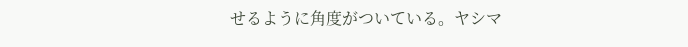せるように角度がついている。ヤシマ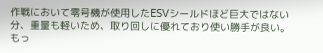作戦において零号機が使用したESVシールドほど巨大ではない分、重量も軽いため、取り回しに優れており使い勝手が良い。もっ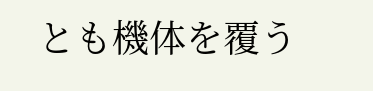とも機体を覆う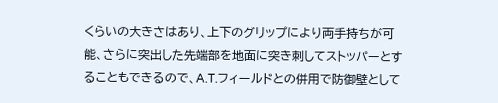くらいの大きさはあり、上下のグリップにより両手持ちが可能、さらに突出した先端部を地面に突き刺してストッパーとすることもできるので、A.T.フィールドとの併用で防御壁として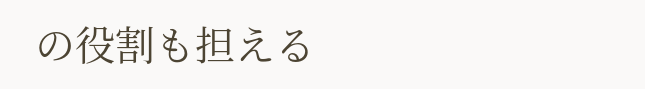の役割も担える